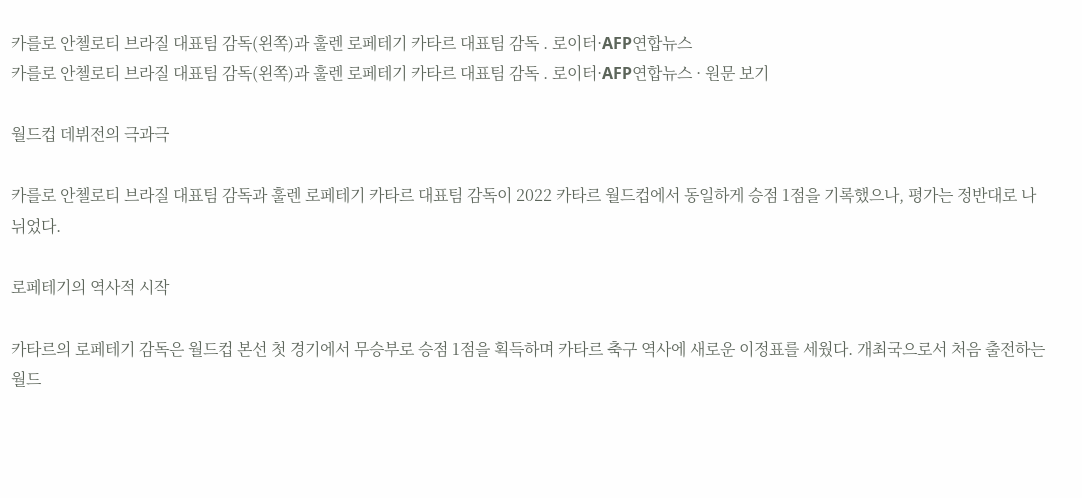카를로 안첼로티 브라질 대표팀 감독(왼쪽)과 훌렌 로페테기 카타르 대표팀 감독 . 로이터·AFP연합뉴스
카를로 안첼로티 브라질 대표팀 감독(왼쪽)과 훌렌 로페테기 카타르 대표팀 감독 . 로이터·AFP연합뉴스 · 원문 보기

월드컵 데뷔전의 극과극

카를로 안첼로티 브라질 대표팀 감독과 훌렌 로페테기 카타르 대표팀 감독이 2022 카타르 월드컵에서 동일하게 승점 1점을 기록했으나, 평가는 정반대로 나뉘었다.

로페테기의 역사적 시작

카타르의 로페테기 감독은 월드컵 본선 첫 경기에서 무승부로 승점 1점을 획득하며 카타르 축구 역사에 새로운 이정표를 세웠다. 개최국으로서 처음 출전하는 월드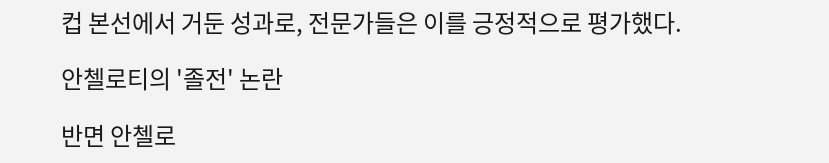컵 본선에서 거둔 성과로, 전문가들은 이를 긍정적으로 평가했다.

안첼로티의 '졸전' 논란

반면 안첼로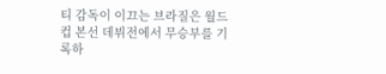티 감독이 이끄는 브라질은 월드컵 본선 데뷔전에서 무승부를 기록하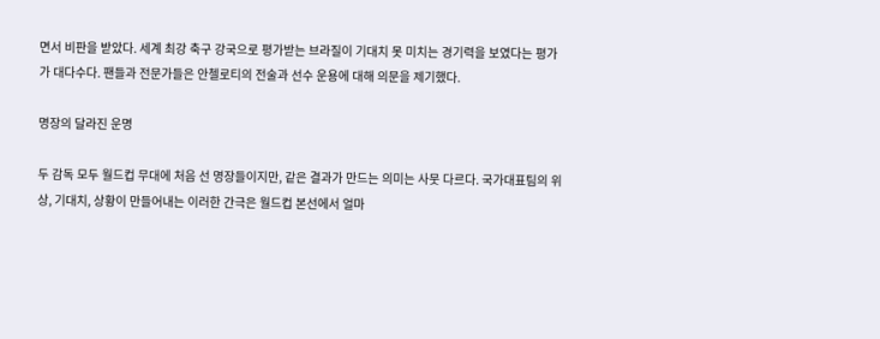면서 비판을 받았다. 세계 최강 축구 강국으로 평가받는 브라질이 기대치 못 미치는 경기력을 보였다는 평가가 대다수다. 팬들과 전문가들은 안첼로티의 전술과 선수 운용에 대해 의문을 제기했다.

명장의 달라진 운명

두 감독 모두 월드컵 무대에 처음 선 명장들이지만, 같은 결과가 만드는 의미는 사뭇 다르다. 국가대표팀의 위상, 기대치, 상황이 만들어내는 이러한 간극은 월드컵 본선에서 얼마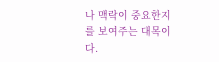나 맥락이 중요한지를 보여주는 대목이다.